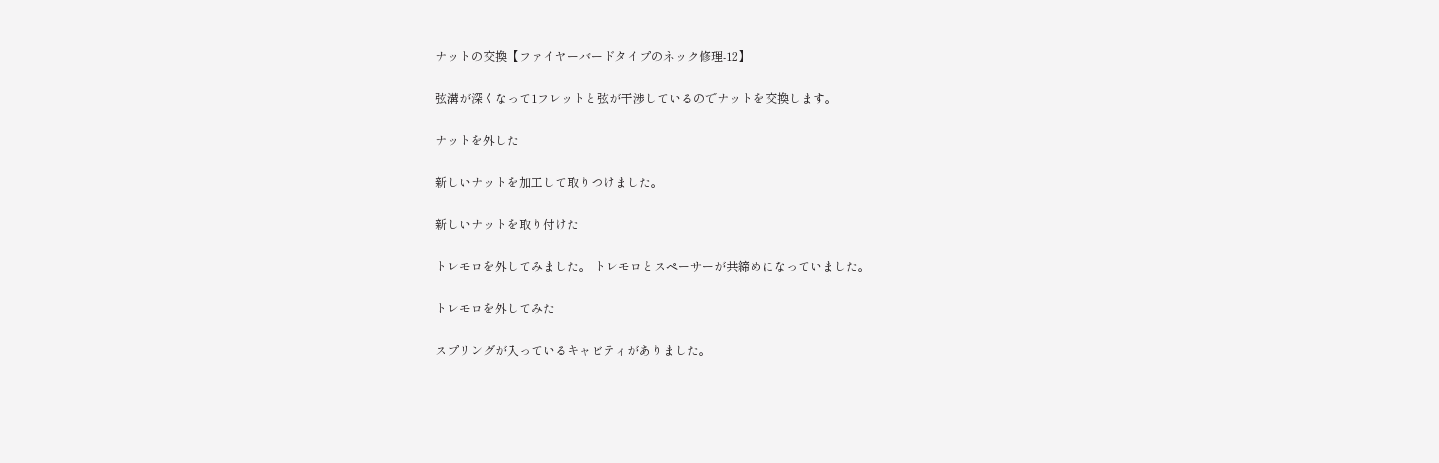ナットの交換【ファイヤーバードタイプのネック修理-12】

弦溝が深くなって1フレットと弦が干渉しているのでナットを交換します。

ナットを外した

新しいナットを加工して取りつけました。

新しいナットを取り付けた

トレモロを外してみました。 トレモロとスペーサーが共締めになっていました。

トレモロを外してみた

スプリングが入っているキャビティがありました。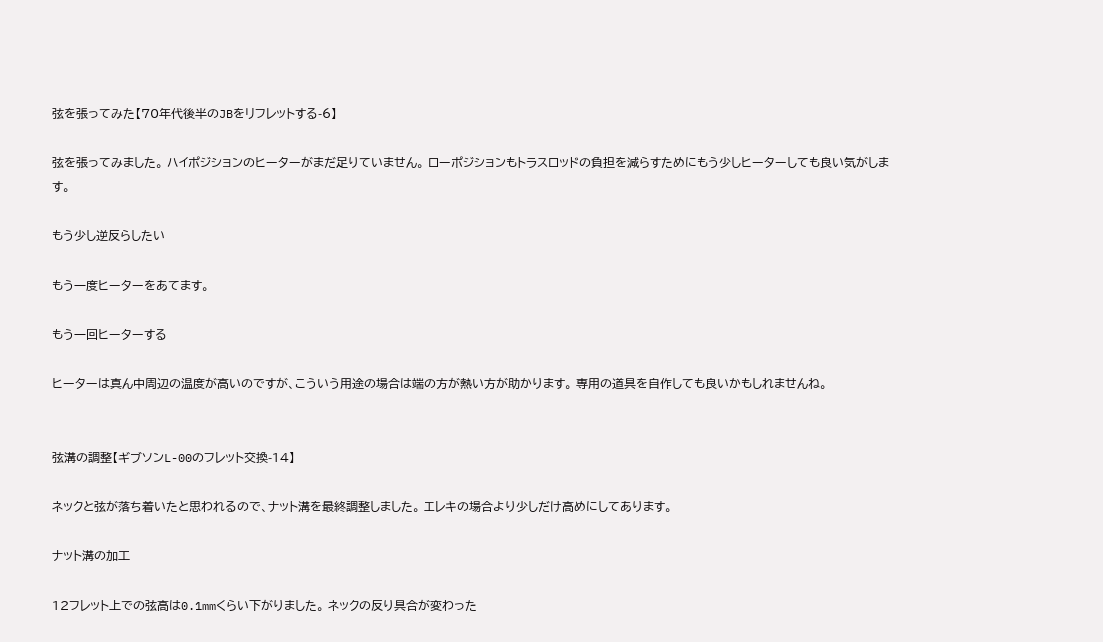弦を張ってみた【70年代後半のJBをリフレットする-6】

弦を張ってみました。 ハイポジションのヒーターがまだ足りていません。 ローポジションもトラスロッドの負担を減らすためにもう少しヒーターしても良い気がします。

もう少し逆反らしたい

もう一度ヒーターをあてます。

もう一回ヒーターする

ヒーターは真ん中周辺の温度が高いのですが、こういう用途の場合は端の方が熱い方が助かります。 専用の道具を自作しても良いかもしれませんね。


弦溝の調整【ギブソンL-00のフレット交換-14】

ネックと弦が落ち着いたと思われるので、ナット溝を最終調整しました。 エレキの場合より少しだけ高めにしてあります。

ナット溝の加工

12フレット上での弦高は0.1mmくらい下がりました。 ネックの反り具合が変わった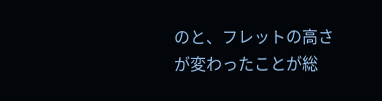のと、フレットの高さが変わったことが総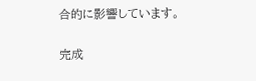合的に影響しています。

完成